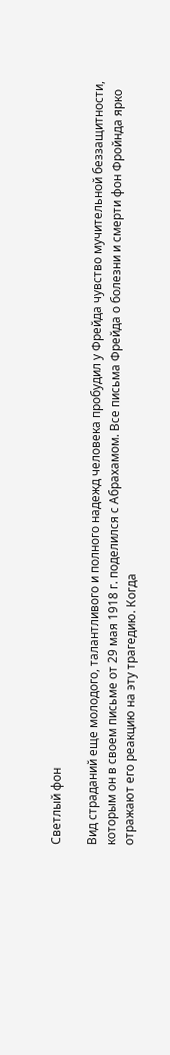Светлый фон

Вид страданий еще молодого, талантливого и полного надежд человека пробудил у Фрейда чувство мучительной беззащитности, которым он в своем письме от 29 мая 1918 г. поделился с Абрахамом. Все письма Фрейда о болезни и смерти фон Фройнда ярко отражают его реакцию на эту трагедию. Когда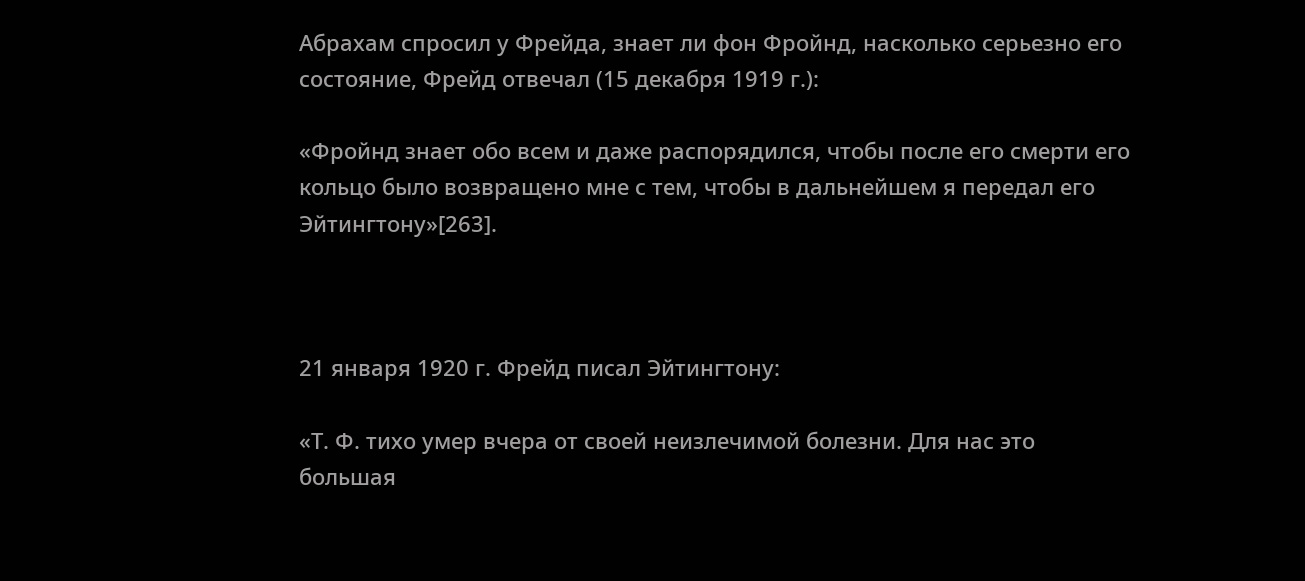Абрахам спросил у Фрейда, знает ли фон Фройнд, насколько серьезно его состояние, Фрейд отвечал (15 декабря 1919 г.):

«Фройнд знает обо всем и даже распорядился, чтобы после его смерти его кольцо было возвращено мне с тем, чтобы в дальнейшем я передал его Эйтингтону»[263].



21 января 1920 г. Фрейд писал Эйтингтону:

«Т. Ф. тихо умер вчера от своей неизлечимой болезни. Для нас это большая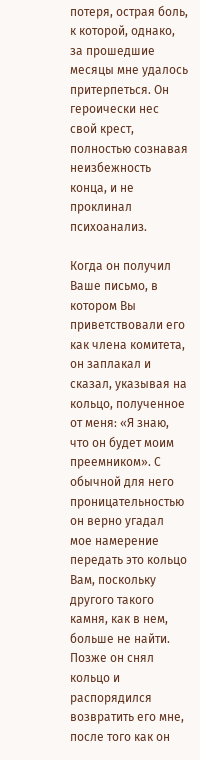потеря, острая боль, к которой, однако, за прошедшие месяцы мне удалось притерпеться. Он героически нес свой крест, полностью сознавая неизбежность конца, и не проклинал психоанализ.

Когда он получил Ваше письмо, в котором Вы приветствовали его как члена комитета, он заплакал и сказал, указывая на кольцо, полученное от меня: «Я знаю, что он будет моим преемником». С обычной для него проницательностью он верно угадал мое намерение передать это кольцо Вам, поскольку другого такого камня, как в нем, больше не найти. Позже он снял кольцо и распорядился возвратить его мне, после того как он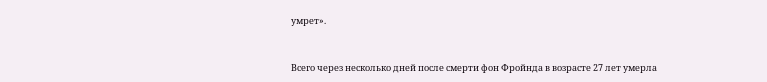умрет».



Всего через несколько дней после смерти фон Фройнда в возрасте 27 лет умерла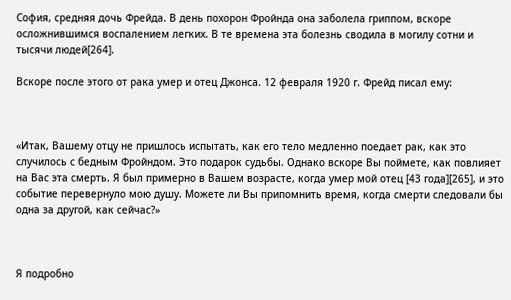София, средняя дочь Фрейда. В день похорон Фройнда она заболела гриппом, вскоре осложнившимся воспалением легких. В те времена эта болезнь сводила в могилу сотни и тысячи людей[264].

Вскоре после этого от рака умер и отец Джонса. 12 февраля 1920 г. Фрейд писал ему:



«Итак, Вашему отцу не пришлось испытать, как его тело медленно поедает рак, как это случилось с бедным Фройндом. Это подарок судьбы. Однако вскоре Вы поймете, как повлияет на Вас эта смерть. Я был примерно в Вашем возрасте, когда умер мой отец [43 года][265], и это событие перевернуло мою душу. Можете ли Вы припомнить время, когда смерти следовали бы одна за другой, как сейчас?»



Я подробно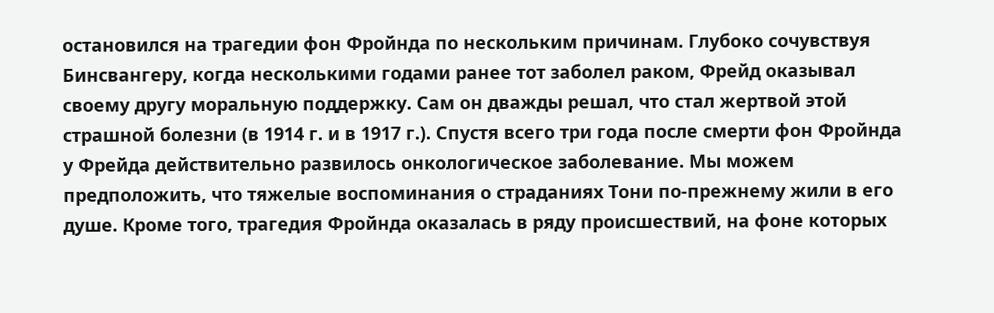остановился на трагедии фон Фройнда по нескольким причинам. Глубоко сочувствуя Бинсвангеру, когда несколькими годами ранее тот заболел раком, Фрейд оказывал своему другу моральную поддержку. Сам он дважды решал, что стал жертвой этой страшной болезни (в 1914 г. и в 1917 г.). Спустя всего три года после смерти фон Фройнда у Фрейда действительно развилось онкологическое заболевание. Мы можем предположить, что тяжелые воспоминания о страданиях Тони по-прежнему жили в его душе. Кроме того, трагедия Фройнда оказалась в ряду происшествий, на фоне которых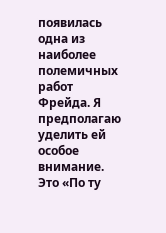появилась одна из наиболее полемичных работ Фрейда. Я предполагаю уделить ей особое внимание. Это «По ту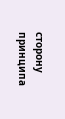сторону принципа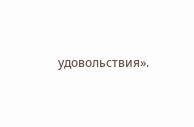удовольствия».